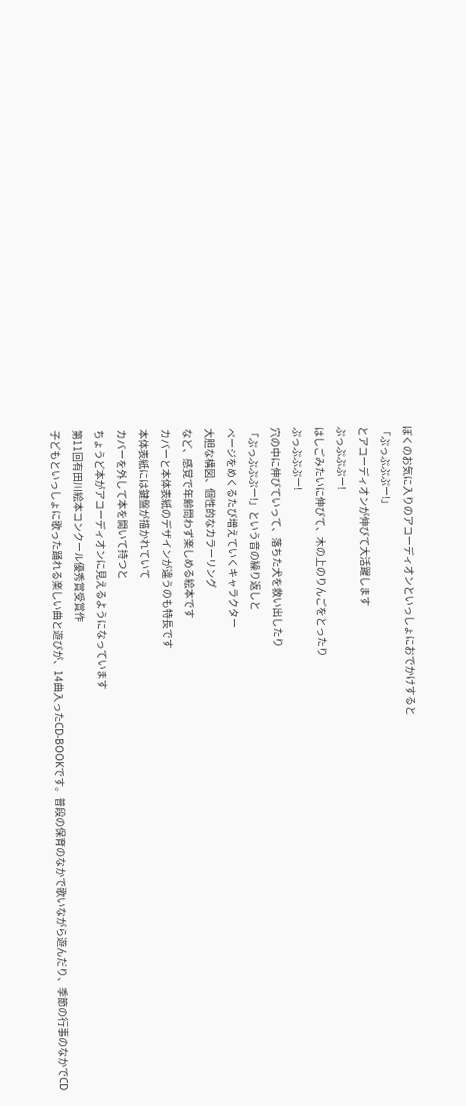ぼくのお気に入りのアコーディオンといっしょにおでかけすると
「ぷっぷぷぷー!」
とアコーディオンが伸びて大活躍します
ぷっぷぷぷー!
はしごみたいに伸びて、木の上のりんごをとったり
ぷっぷぷぷー!
穴の中に伸びていって、落ちた犬を救い出したり
「ぷっぷぷぷー!」という音の繰り返しと
ページをめくるたび増えていくキャラクター
大胆な構図、個性的なカラーリング
など、感覚で年齢問わず楽しめる絵本です
カバーと本体表紙のデザインが違うのも特長です
本体表紙には鍵盤が描かれていて
カバーを外して本を開いて持つと
ちょうど本がアコーディオンに見えるようになっています
第11回有田川絵本コンクール優秀賞受賞作
子どもといっしょに歌った踊れる楽しい曲と遊びが、14曲入ったCD-BOOKです。普段の保育のなかで歌いながら遊んだり、季節の行事のなかでCD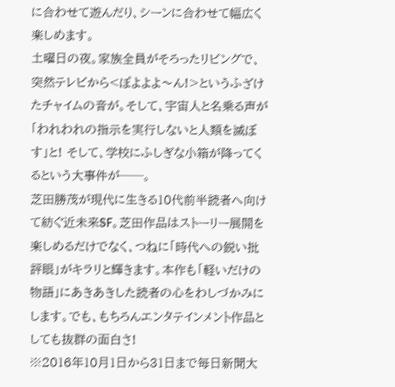に合わせて遊んだり、シーンに合わせて幅広く楽しめます。
土曜日の夜。家族全員がそろったリビングで、突然テレビから<ぽよよよ〜ん!>というふざけたチャイムの音が。そして、宇宙人と名乗る声が「われわれの指示を実行しないと人類を滅ぼす」と! そして、学校にふしぎな小箱が降ってくるという大事件が──。
芝田勝茂が現代に生きる10代前半読者へ向けて紡ぐ近未来SF。芝田作品はストーリー展開を楽しめるだけでなく、つねに「時代への鋭い批評眼」がキラリと輝きます。本作も「軽いだけの物語」にあきあきした読者の心をわしづかみにします。でも、もちろんエンタテインメント作品としても抜群の面白さ!
※2016年10月1日から31日まで毎日新聞大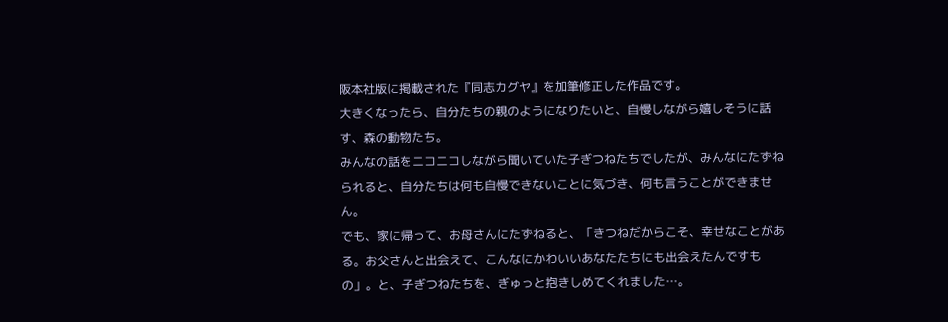阪本社版に掲載された『同志カグヤ』を加筆修正した作品です。
大きくなったら、自分たちの親のようになりたいと、自慢しながら嬉しそうに話す、森の動物たち。
みんなの話をニコニコしながら聞いていた子ぎつねたちでしたが、みんなにたずねられると、自分たちは何も自慢できないことに気づき、何も言うことができません。
でも、家に帰って、お母さんにたずねると、「きつねだからこそ、幸せなことがある。お父さんと出会えて、こんなにかわいいあなたたちにも出会えたんですもの」。と、子ぎつねたちを、ぎゅっと抱きしめてくれました…。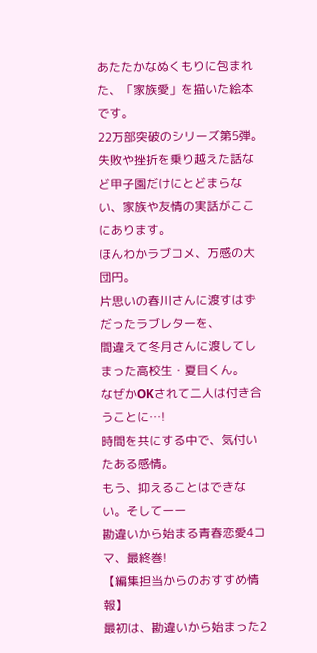あたたかなぬくもりに包まれた、「家族愛」を描いた絵本です。
22万部突破のシリーズ第5弾。失敗や挫折を乗り越えた話など甲子園だけにとどまらない、家族や友情の実話がここにあります。
ほんわかラブコメ、万感の大団円。
片思いの春川さんに渡すはずだったラブレターを、
間違えて冬月さんに渡してしまった高校生・夏目くん。
なぜかOKされて二人は付き合うことに…!
時間を共にする中で、気付いたある感情。
もう、抑えることはできない。そしてーー
勘違いから始まる青春恋愛4コマ、最終巻!
【編集担当からのおすすめ情報】
最初は、勘違いから始まった2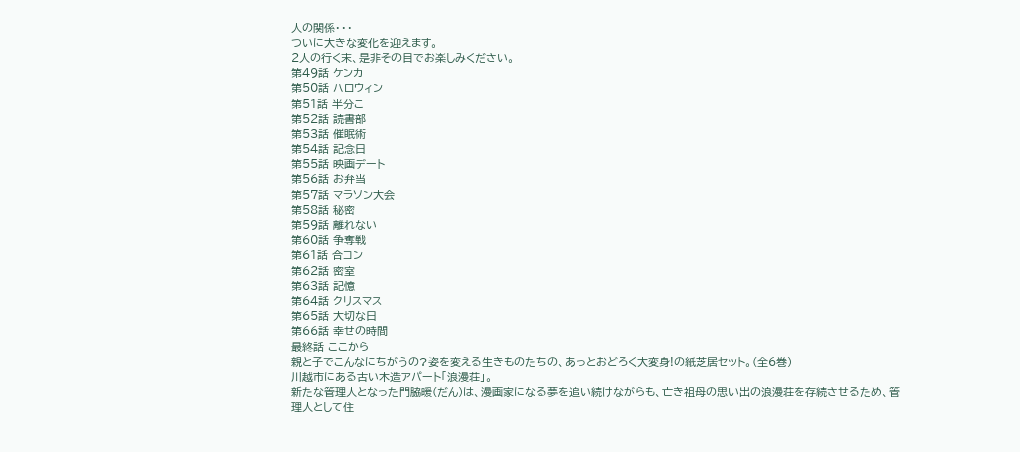人の関係・・・
ついに大きな変化を迎えます。
2人の行く末、是非その目でお楽しみください。
第49話 ケンカ
第50話 ハロウィン
第51話 半分こ
第52話 読書部
第53話 催眠術
第54話 記念日
第55話 映画デート
第56話 お弁当
第57話 マラソン大会
第58話 秘密
第59話 離れない
第60話 争奪戦
第61話 合コン
第62話 密室
第63話 記憶
第64話 クリスマス
第65話 大切な日
第66話 幸せの時間
最終話 ここから
親と子でこんなにちがうの?姿を変える生きものたちの、あっとおどろく大変身!の紙芝居セット。(全6巻)
川越市にある古い木造アパート「浪漫荘」。
新たな管理人となった門脇暖(だん)は、漫画家になる夢を追い続けながらも、亡き祖母の思い出の浪漫荘を存続させるため、管理人として住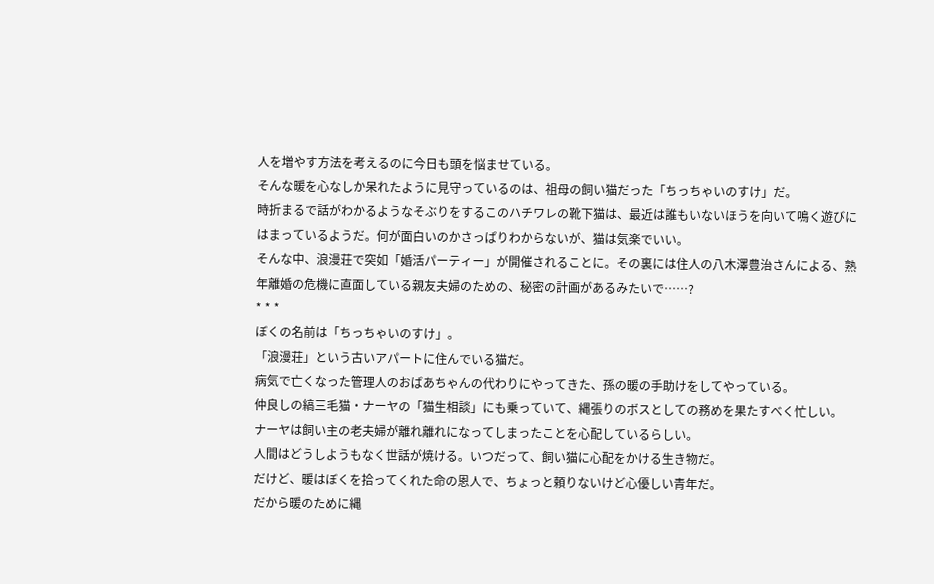人を増やす方法を考えるのに今日も頭を悩ませている。
そんな暖を心なしか呆れたように見守っているのは、祖母の飼い猫だった「ちっちゃいのすけ」だ。
時折まるで話がわかるようなそぶりをするこのハチワレの靴下猫は、最近は誰もいないほうを向いて鳴く遊びにはまっているようだ。何が面白いのかさっぱりわからないが、猫は気楽でいい。
そんな中、浪漫荘で突如「婚活パーティー」が開催されることに。その裏には住人の八木澤豊治さんによる、熟年離婚の危機に直面している親友夫婦のための、秘密の計画があるみたいで……?
* * *
ぼくの名前は「ちっちゃいのすけ」。
「浪漫荘」という古いアパートに住んでいる猫だ。
病気で亡くなった管理人のおばあちゃんの代わりにやってきた、孫の暖の手助けをしてやっている。
仲良しの縞三毛猫・ナーヤの「猫生相談」にも乗っていて、縄張りのボスとしての務めを果たすべく忙しい。
ナーヤは飼い主の老夫婦が離れ離れになってしまったことを心配しているらしい。
人間はどうしようもなく世話が焼ける。いつだって、飼い猫に心配をかける生き物だ。
だけど、暖はぼくを拾ってくれた命の恩人で、ちょっと頼りないけど心優しい青年だ。
だから暖のために縄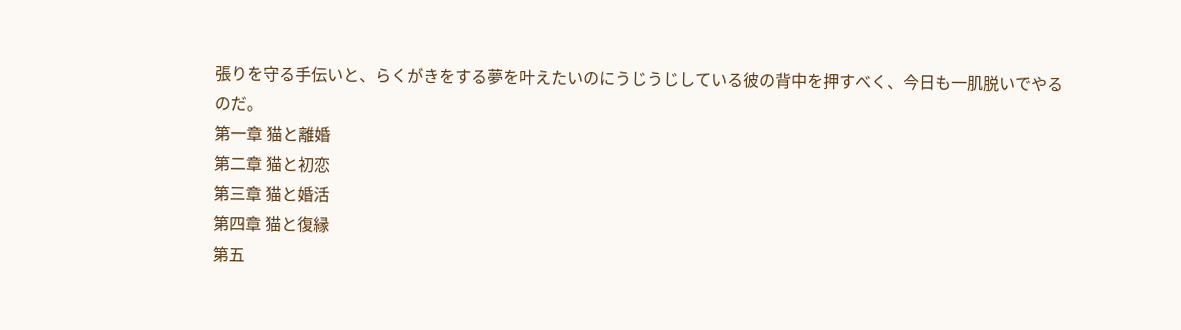張りを守る手伝いと、らくがきをする夢を叶えたいのにうじうじしている彼の背中を押すべく、今日も一肌脱いでやるのだ。
第一章 猫と離婚
第二章 猫と初恋
第三章 猫と婚活
第四章 猫と復縁
第五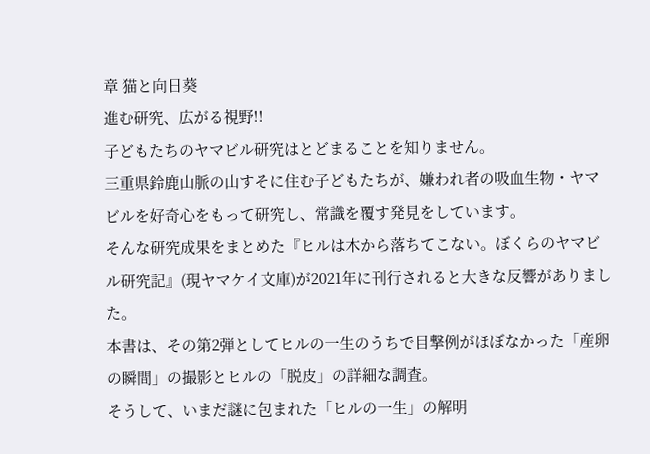章 猫と向日葵
進む研究、広がる視野!!
子どもたちのヤマビル研究はとどまることを知りません。
三重県鈴鹿山脈の山すそに住む子どもたちが、嫌われ者の吸血生物・ヤマビルを好奇心をもって研究し、常識を覆す発見をしています。
そんな研究成果をまとめた『ヒルは木から落ちてこない。ぼくらのヤマビル研究記』(現ヤマケイ文庫)が2021年に刊行されると大きな反響がありました。
本書は、その第2弾としてヒルの一生のうちで目撃例がほぼなかった「産卵の瞬間」の撮影とヒルの「脱皮」の詳細な調査。
そうして、いまだ謎に包まれた「ヒルの一生」の解明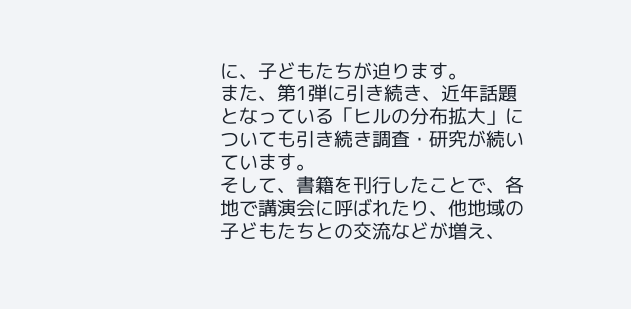に、子どもたちが迫ります。
また、第1弾に引き続き、近年話題となっている「ヒルの分布拡大」についても引き続き調査・研究が続いています。
そして、書籍を刊行したことで、各地で講演会に呼ばれたり、他地域の子どもたちとの交流などが増え、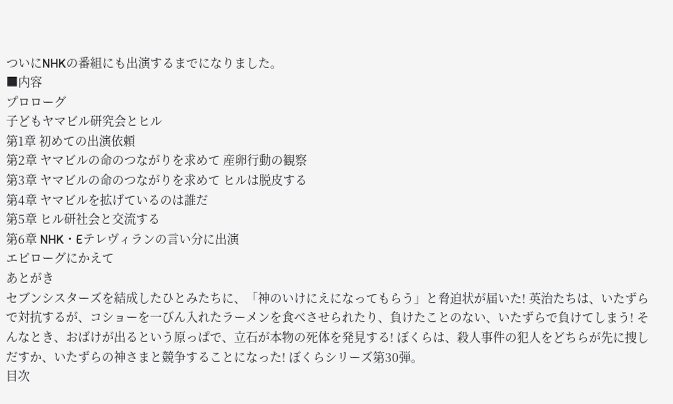ついにNHKの番組にも出演するまでになりました。
■内容
プロローグ
子どもヤマビル研究会とヒル
第1章 初めての出演依頼
第2章 ヤマビルの命のつながりを求めて 産卵行動の観察
第3章 ヤマビルの命のつながりを求めて ヒルは脱皮する
第4章 ヤマビルを拡げているのは誰だ
第5章 ヒル研社会と交流する
第6章 NHK・Eテレヴィランの言い分に出演
エピローグにかえて
あとがき
セブンシスターズを結成したひとみたちに、「神のいけにえになってもらう」と脅迫状が届いた! 英治たちは、いたずらで対抗するが、コショーを一びん入れたラーメンを食べさせられたり、負けたことのない、いたずらで負けてしまう! そんなとき、おばけが出るという原っぱで、立石が本物の死体を発見する! ぼくらは、殺人事件の犯人をどちらが先に捜しだすか、いたずらの神さまと競争することになった! ぼくらシリーズ第30弾。
目次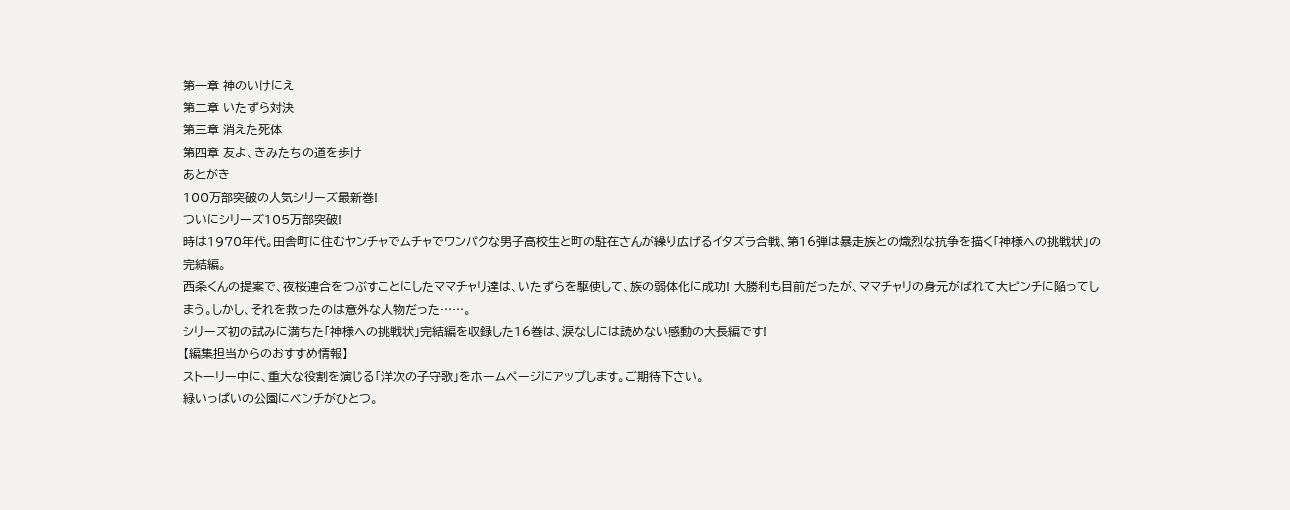第一章 神のいけにえ
第二章 いたずら対決
第三章 消えた死体
第四章 友よ、きみたちの道を歩け
あとがき
100万部突破の人気シリーズ最新巻!
ついにシリーズ105万部突破!
時は1970年代。田舎町に住むヤンチャでムチャでワンパクな男子高校生と町の駐在さんが繰り広げるイタズラ合戦、第16弾は暴走族との熾烈な抗争を描く「神様への挑戦状」の完結編。
西条くんの提案で、夜桜連合をつぶすことにしたママチャリ達は、いたずらを駆使して、族の弱体化に成功! 大勝利も目前だったが、ママチャリの身元がばれて大ピンチに陥ってしまう。しかし、それを救ったのは意外な人物だった……。
シリーズ初の試みに満ちた「神様への挑戦状」完結編を収録した16巻は、涙なしには読めない感動の大長編です!
【編集担当からのおすすめ情報】
ストーリー中に、重大な役割を演じる「洋次の子守歌」をホームページにアップします。ご期待下さい。
緑いっぱいの公園にベンチがひとつ。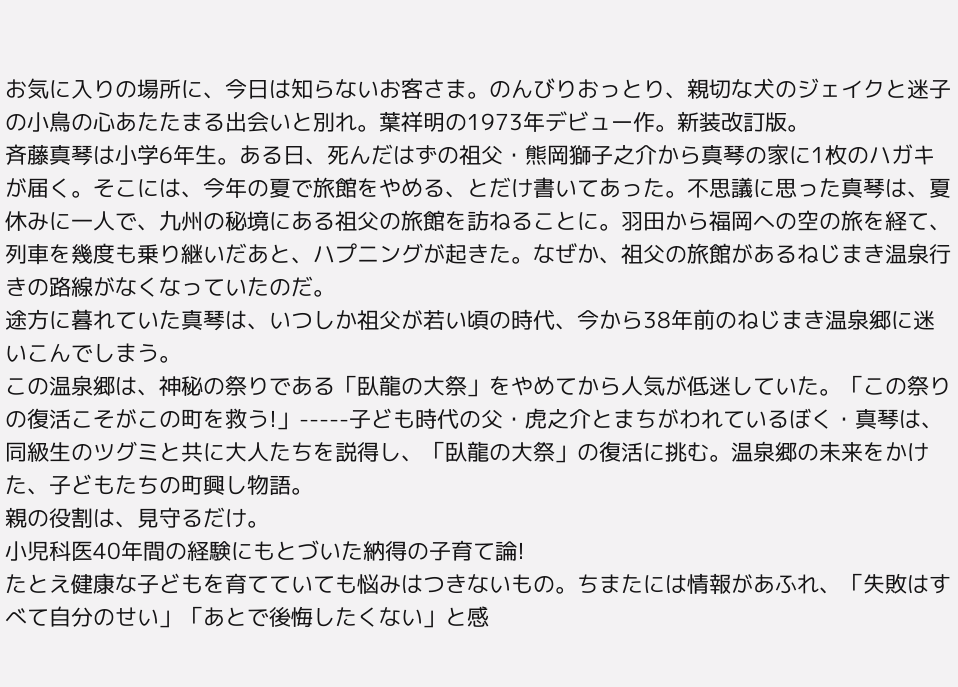お気に入りの場所に、今日は知らないお客さま。のんびりおっとり、親切な犬のジェイクと迷子の小鳥の心あたたまる出会いと別れ。葉祥明の1973年デビュー作。新装改訂版。
斉藤真琴は小学6年生。ある日、死んだはずの祖父・熊岡獅子之介から真琴の家に1枚のハガキが届く。そこには、今年の夏で旅館をやめる、とだけ書いてあった。不思議に思った真琴は、夏休みに一人で、九州の秘境にある祖父の旅館を訪ねることに。羽田から福岡への空の旅を経て、列車を幾度も乗り継いだあと、ハプニングが起きた。なぜか、祖父の旅館があるねじまき温泉行きの路線がなくなっていたのだ。
途方に暮れていた真琴は、いつしか祖父が若い頃の時代、今から38年前のねじまき温泉郷に迷いこんでしまう。
この温泉郷は、神秘の祭りである「臥龍の大祭」をやめてから人気が低迷していた。「この祭りの復活こそがこの町を救う!」-----子ども時代の父・虎之介とまちがわれているぼく・真琴は、同級生のツグミと共に大人たちを説得し、「臥龍の大祭」の復活に挑む。温泉郷の未来をかけた、子どもたちの町興し物語。
親の役割は、見守るだけ。
小児科医40年間の経験にもとづいた納得の子育て論!
たとえ健康な子どもを育てていても悩みはつきないもの。ちまたには情報があふれ、「失敗はすべて自分のせい」「あとで後悔したくない」と感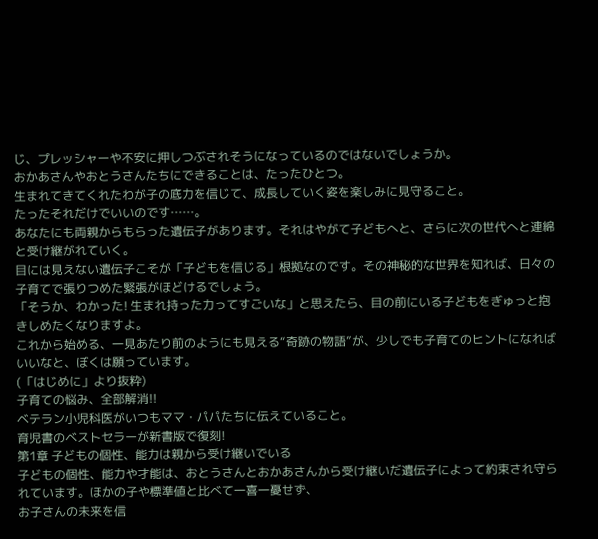じ、プレッシャーや不安に押しつぶされそうになっているのではないでしょうか。
おかあさんやおとうさんたちにできることは、たったひとつ。
生まれてきてくれたわが子の底力を信じて、成長していく姿を楽しみに見守ること。
たったそれだけでいいのです……。
あなたにも両親からもらった遺伝子があります。それはやがて子どもへと、さらに次の世代へと連綿と受け継がれていく。
目には見えない遺伝子こそが「子どもを信じる」根拠なのです。その神秘的な世界を知れば、日々の子育てで張りつめた緊張がほどけるでしょう。
「そうか、わかった! 生まれ持った力ってすごいな」と思えたら、目の前にいる子どもをぎゅっと抱きしめたくなりますよ。
これから始める、一見あたり前のようにも見える“奇跡の物語”が、少しでも子育てのヒントになればいいなと、ぼくは願っています。
(「はじめに」より抜粋)
子育ての悩み、全部解消!!
ベテラン小児科医がいつもママ・パパたちに伝えていること。
育児書のベストセラーが新書版で復刻!
第1章 子どもの個性、能力は親から受け継いでいる
子どもの個性、能力や才能は、おとうさんとおかあさんから受け継いだ遺伝子によって約束され守られています。ほかの子や標準値と比べて一喜一憂せず、
お子さんの未来を信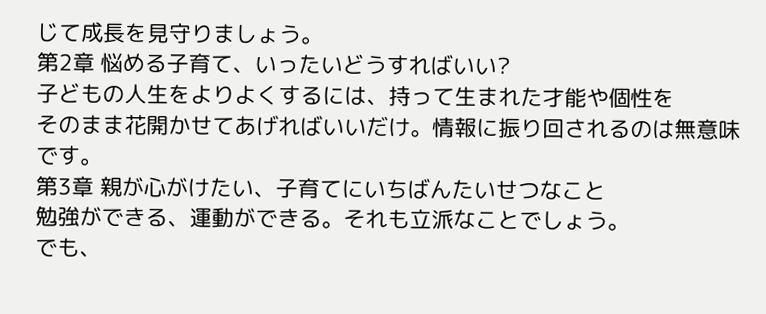じて成長を見守りましょう。
第2章 悩める子育て、いったいどうすればいい?
子どもの人生をよりよくするには、持って生まれた才能や個性を
そのまま花開かせてあげればいいだけ。情報に振り回されるのは無意味です。
第3章 親が心がけたい、子育てにいちばんたいせつなこと
勉強ができる、運動ができる。それも立派なことでしょう。
でも、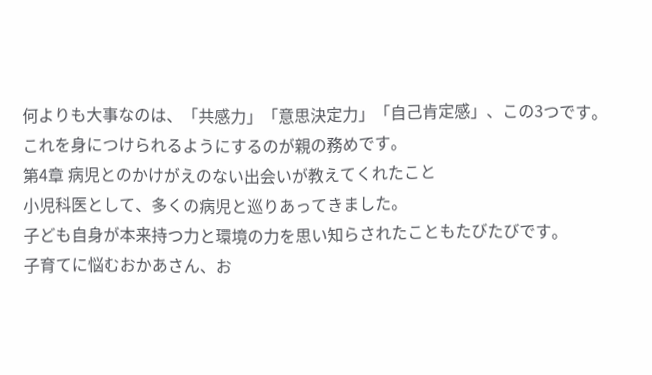何よりも大事なのは、「共感力」「意思決定力」「自己肯定感」、この3つです。
これを身につけられるようにするのが親の務めです。
第4章 病児とのかけがえのない出会いが教えてくれたこと
小児科医として、多くの病児と巡りあってきました。
子ども自身が本来持つ力と環境の力を思い知らされたこともたびたびです。
子育てに悩むおかあさん、お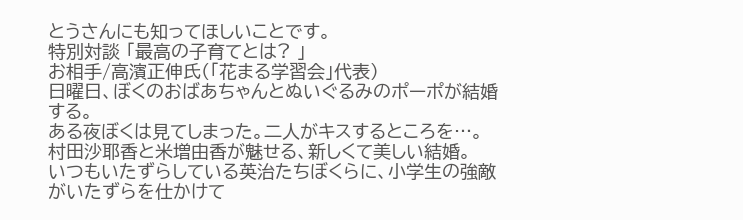とうさんにも知ってほしいことです。
特別対談 「最高の子育てとは? 」
お相手/高濱正伸氏(「花まる学習会」代表)
日曜日、ぼくのおばあちゃんとぬいぐるみのポーポが結婚する。
ある夜ぼくは見てしまった。二人がキスするところを…。
村田沙耶香と米増由香が魅せる、新しくて美しい結婚。
いつもいたずらしている英治たちぼくらに、小学生の強敵がいたずらを仕かけて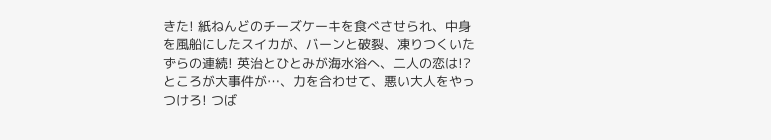きた! 紙ねんどのチーズケーキを食べさせられ、中身を風船にしたスイカが、バーンと破裂、凍りつくいたずらの連続! 英治とひとみが海水浴へ、二人の恋は!? ところが大事件が…、力を合わせて、悪い大人をやっつけろ! つば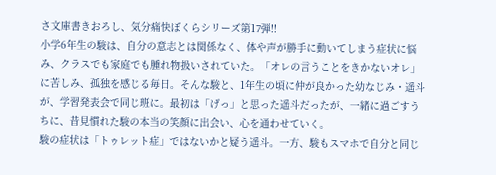さ文庫書きおろし、気分痛快ぼくらシリーズ第17弾!!
小学6年生の駿は、自分の意志とは関係なく、体や声が勝手に動いてしまう症状に悩み、クラスでも家庭でも腫れ物扱いされていた。「オレの言うことをきかないオレ」に苦しみ、孤独を感じる毎日。そんな駿と、1年生の頃に仲が良かった幼なじみ・遥斗が、学習発表会で同じ班に。最初は「げっ」と思った遥斗だったが、一緒に過ごすうちに、昔見慣れた駿の本当の笑顔に出会い、心を通わせていく。
駿の症状は「トゥレット症」ではないかと疑う遥斗。一方、駿もスマホで自分と同じ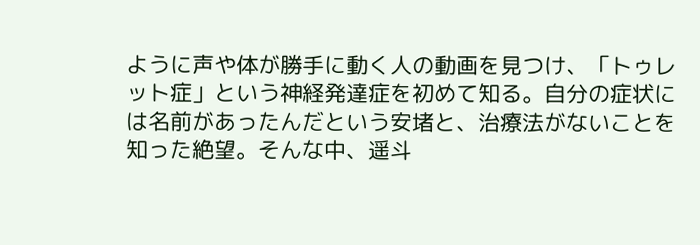ように声や体が勝手に動く人の動画を見つけ、「トゥレット症」という神経発達症を初めて知る。自分の症状には名前があったんだという安堵と、治療法がないことを知った絶望。そんな中、遥斗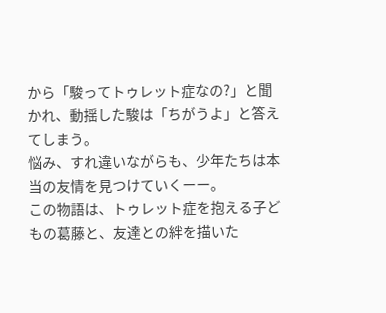から「駿ってトゥレット症なの?」と聞かれ、動揺した駿は「ちがうよ」と答えてしまう。
悩み、すれ違いながらも、少年たちは本当の友情を見つけていくーー。
この物語は、トゥレット症を抱える子どもの葛藤と、友達との絆を描いた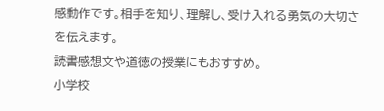感動作です。相手を知り、理解し、受け入れる勇気の大切さを伝えます。
読書感想文や道徳の授業にもおすすめ。
小学校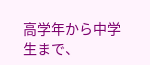高学年から中学生まで、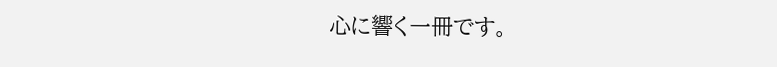心に響く一冊です。